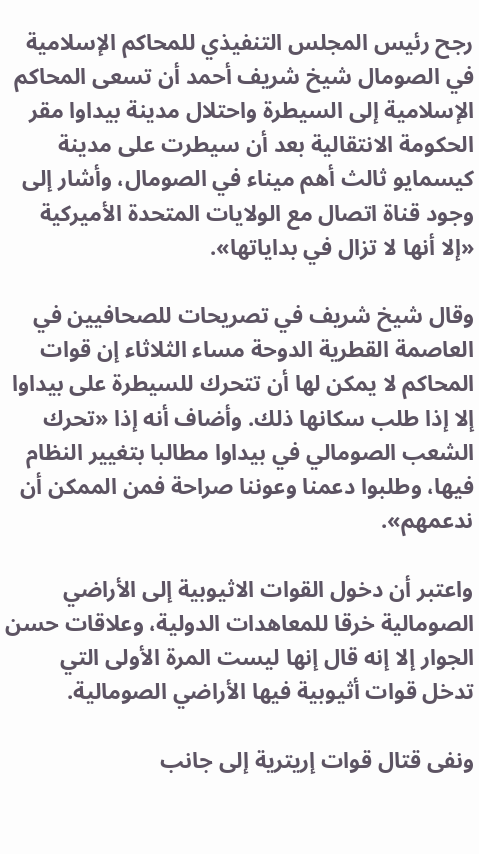رجح رئيس المجلس التنفيذي للمحاكم الإسلامية في الصومال شيخ شريف أحمد أن تسعى المحاكم الإسلامية إلى السيطرة واحتلال مدينة بيداوا مقر الحكومة الانتقالية بعد أن سيطرت على مدينة كيسمايو ثالث أهم ميناء في الصومال، وأشار إلى وجود قناة اتصال مع الولايات المتحدة الأميركية «إلا أنها لا تزال في بداياتها».

وقال شيخ شريف في تصريحات للصحافيين في العاصمة القطرية الدوحة مساء الثلاثاء إن قوات المحاكم لا يمكن لها أن تتحرك للسيطرة على بيداوا إلا إذا طلب سكانها ذلك. وأضاف أنه إذا «تحرك الشعب الصومالي في بيداوا مطالبا بتغيير النظام فيها، وطلبوا دعمنا وعوننا صراحة فمن الممكن أن ندعمهم».

واعتبر أن دخول القوات الاثيوبية إلى الأراضي الصومالية خرقا للمعاهدات الدولية، وعلاقات حسن الجوار إلا إنه قال إنها ليست المرة الأولى التي تدخل قوات أثيوبية فيها الأراضي الصومالية.

ونفى قتال قوات إريترية إلى جانب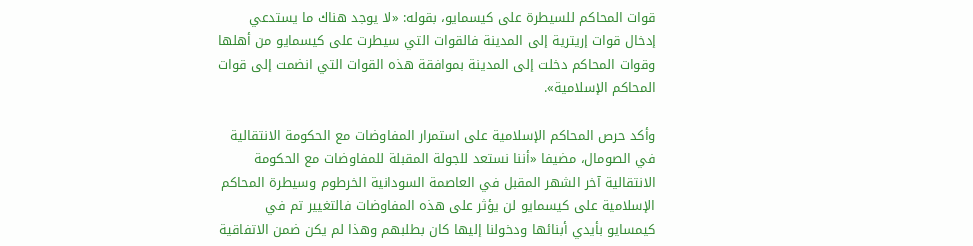قوات المحاكم للسيطرة على كيسمايو، بقوله: «لا يوجد هناك ما يستدعي إدخال قوات إريترية إلى المدينة فالقوات التي سيطرت على كيسمايو من أهلها وقوات المحاكم دخلت إلى المدينة بموافقة هذه القوات التي انضمت إلى قوات المحاكم الإسلامية».

وأكد حرص المحاكم الإسلامية على استمرار المفاوضات مع الحكومة الانتقالية في الصومال، مضيفا «أننا نستعد للجولة المقبلة للمفاوضات مع الحكومة الانتقالية آخر الشهر المقبل في العاصمة السودانية الخرطوم وسيطرة المحاكم الإسلامية على كيسمايو لن يؤثر على هذه المفاوضات فالتغيير تم في كيمسايو بأيدي أبنائها ودخولنا إليها كان بطلبهم وهذا لم يكن ضمن الاتفاقية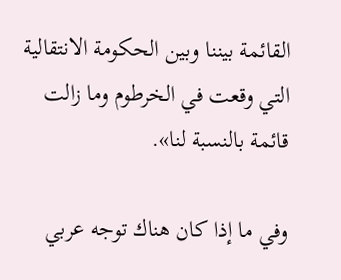القائمة بيننا وبين الحكومة الانتقالية التي وقعت في الخرطوم وما زالت قائمة بالنسبة لنا».

وفي ما إذا كان هناك توجه عربي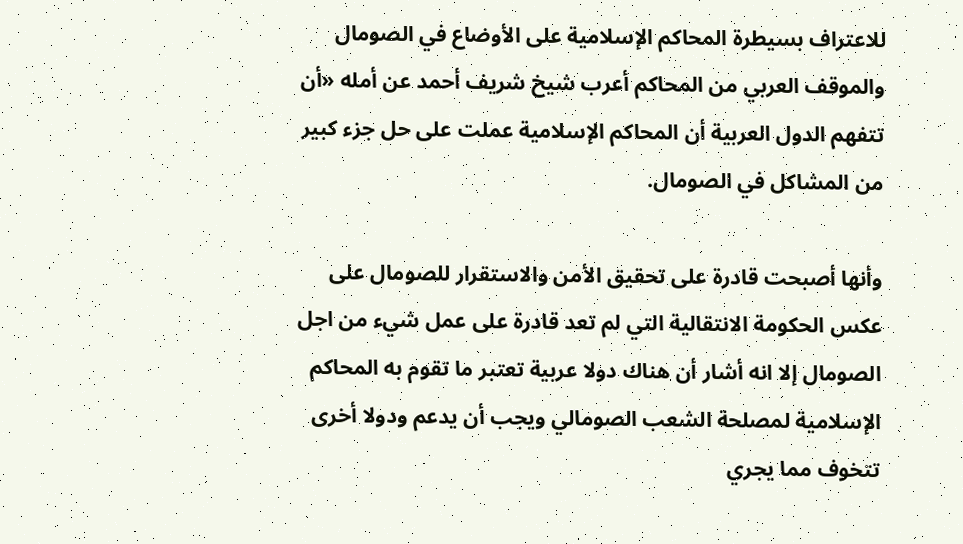للاعتراف بسيطرة المحاكم الإسلامية على الأوضاع في الصومال والموقف العربي من المحاكم أعرب شيخ شريف أحمد عن أمله «أن تتفهم الدول العربية أن المحاكم الإسلامية عملت على حل جزء كبير من المشاكل في الصومال.

وأنها أصبحت قادرة على تحقيق الأمن والاستقرار للصومال على عكس الحكومة الانتقالية التي لم تعد قادرة على عمل شيء من اجل الصومال إلا انه أشار أن هناك دولا عربية تعتبر ما تقوم به المحاكم الإسلامية لمصلحة الشعب الصومالي ويجب أن يدعم ودولا أخرى تتخوف مما يجري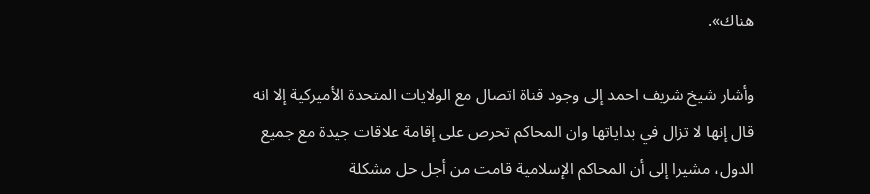هناك».

وأشار شيخ شريف احمد إلى وجود قناة اتصال مع الولايات المتحدة الأميركية إلا انه قال إنها لا تزال في بداياتها وان المحاكم تحرص على إقامة علاقات جيدة مع جميع الدول، مشيرا إلى أن المحاكم الإسلامية قامت من أجل حل مشكلة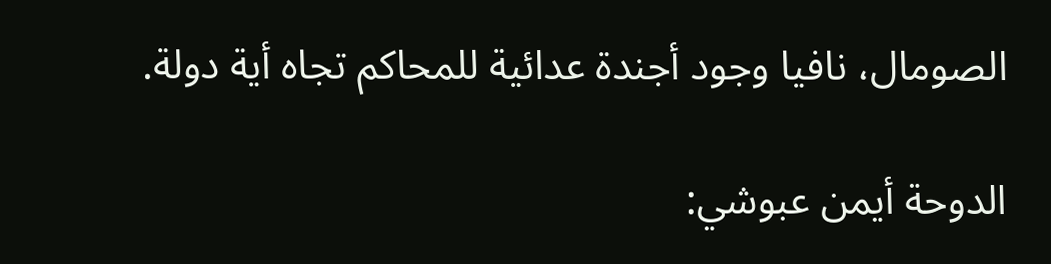الصومال، نافيا وجود أجندة عدائية للمحاكم تجاه أية دولة.

الدوحة أيمن عبوشي: